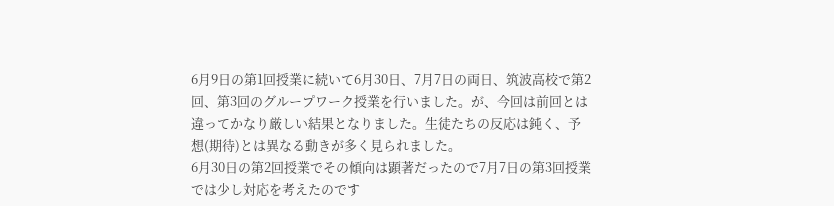6月9日の第1回授業に続いて6月30日、7月7日の両日、筑波高校で第2回、第3回のグループワーク授業を行いました。が、今回は前回とは違ってかなり厳しい結果となりました。生徒たちの反応は鈍く、予想(期待)とは異なる動きが多く見られました。
6月30日の第2回授業でその傾向は顕著だったので7月7日の第3回授業では少し対応を考えたのです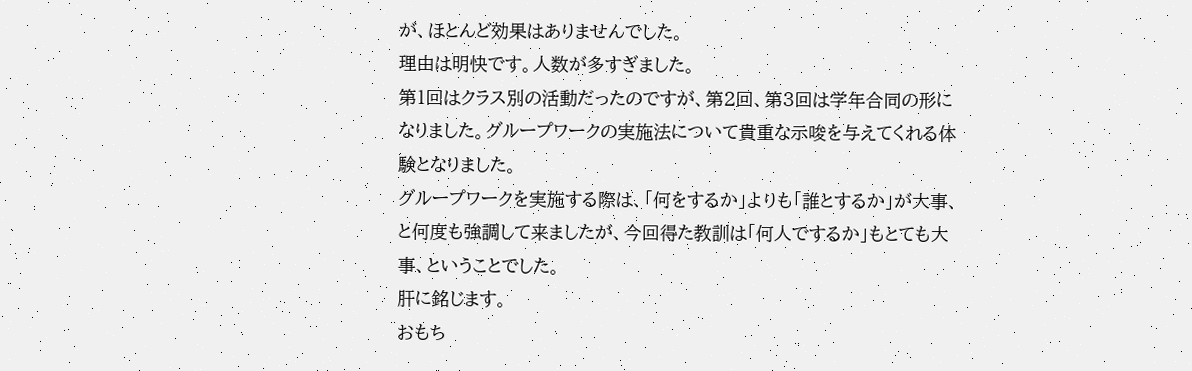が、ほとんど効果はありませんでした。
理由は明快です。人数が多すぎました。
第1回はクラス別の活動だったのですが、第2回、第3回は学年合同の形になりました。グループワークの実施法について貴重な示唆を与えてくれる体験となりました。
グループワークを実施する際は、「何をするか」よりも「誰とするか」が大事、と何度も強調して来ましたが、今回得た教訓は「何人でするか」もとても大事、ということでした。
肝に銘じます。
おもち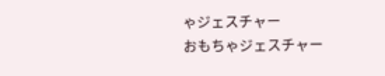ゃジェスチャー
おもちゃジェスチャー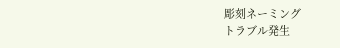彫刻ネーミング
トラブル発生